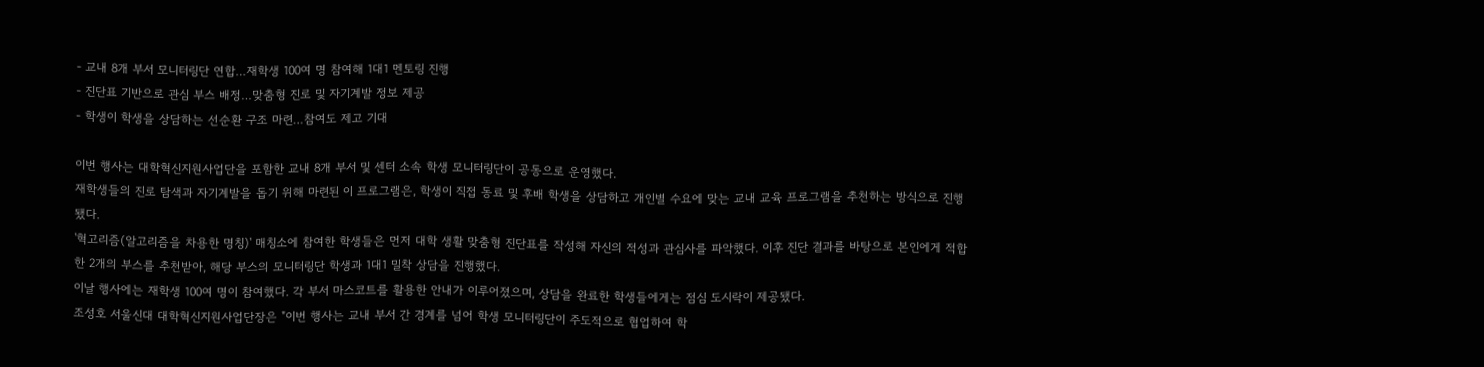- 교내 8개 부서 모니터링단 연합…재학생 100여 명 참여해 1대1 멘토링 진행
- 진단표 기반으로 관심 부스 배정…맞춤형 진로 및 자기계발 정보 제공
- 학생이 학생을 상담하는 선순환 구조 마련…참여도 제고 기대

이번 행사는 대학혁신지원사업단을 포함한 교내 8개 부서 및 센터 소속 학생 모니터링단이 공동으로 운영했다.
재학생들의 진로 탐색과 자기계발을 돕기 위해 마련된 이 프로그램은, 학생이 직접 동료 및 후배 학생을 상담하고 개인별 수요에 맞는 교내 교육 프로그램을 추천하는 방식으로 진행됐다.
'혁고리즘(알고리즘을 차용한 명칭)' 매칭소에 참여한 학생들은 먼저 대학 생활 맞춤형 진단표를 작성해 자신의 적성과 관심사를 파악했다. 이후 진단 결과를 바탕으로 본인에게 적합한 2개의 부스를 추천받아, 해당 부스의 모니터링단 학생과 1대1 밀착 상담을 진행했다.
이날 행사에는 재학생 100여 명이 참여했다. 각 부서 마스코트를 활용한 안내가 이루어졌으며, 상담을 완료한 학생들에게는 점심 도시락이 제공됐다.
조성호 서울신대 대학혁신지원사업단장은 "이번 행사는 교내 부서 간 경계를 넘어 학생 모니터링단이 주도적으로 협업하여 학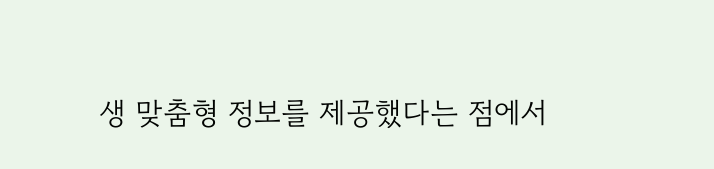생 맞춤형 정보를 제공했다는 점에서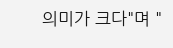의미가 크다"며 "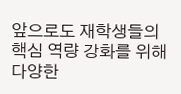앞으로도 재학생들의 핵심 역량 강화를 위해 다양한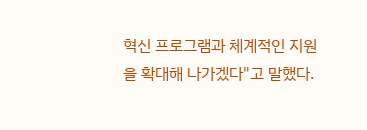혁신 프로그램과 체계적인 지원을 확대해 나가겠다"고 말했다.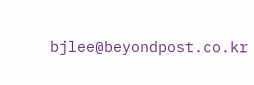bjlee@beyondpost.co.kr